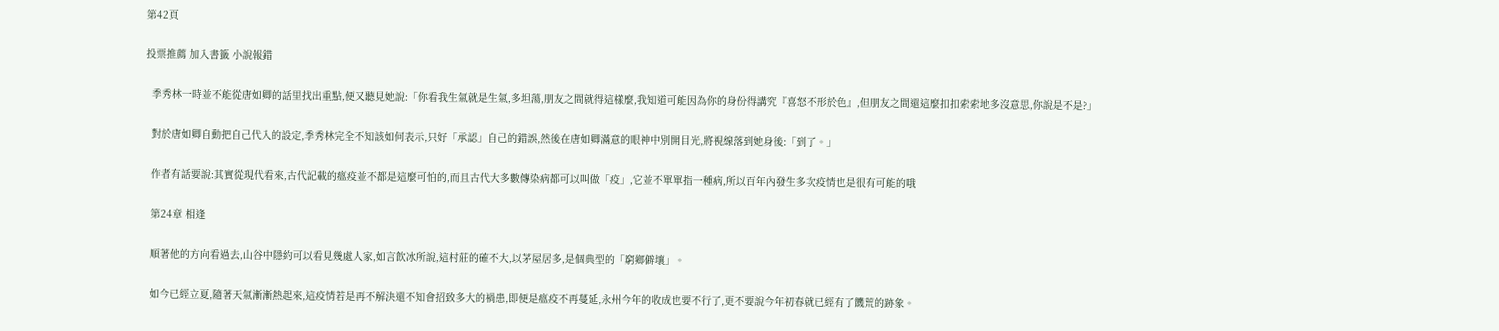第42頁

投票推薦 加入書籤 小說報錯

  季秀林一時並不能從唐如卿的話里找出重點,便又聽見她說:「你看我生氣就是生氣,多坦蕩,朋友之間就得這樣麼,我知道可能因為你的身份得講究『喜怒不形於色』,但朋友之間還這麼扣扣索索地多沒意思,你說是不是?」

  對於唐如卿自動把自己代入的設定,季秀林完全不知該如何表示,只好「承認」自己的錯誤,然後在唐如卿滿意的眼神中別開目光,將視線落到她身後:「到了。」

  作者有話要說:其實從現代看來,古代記載的瘟疫並不都是這麼可怕的,而且古代大多數傳染病都可以叫做「疫」,它並不單單指一種病,所以百年內發生多次疫情也是很有可能的哦

  第24章 相逢

  順著他的方向看過去,山谷中隱約可以看見幾處人家,如言飲冰所說,這村莊的確不大,以茅屋居多,是個典型的「窮鄉僻壤」。

  如今已經立夏,隨著天氣漸漸熱起來,這疫情若是再不解決還不知會招致多大的禍患,即便是瘟疫不再蔓延,永州今年的收成也要不行了,更不要說今年初春就已經有了饑荒的跡象。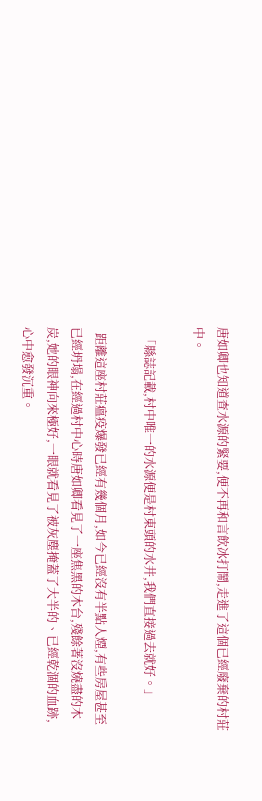唐如卿也知道查水源的緊要,便不再和言飲冰打鬧,走進了這個已經廢棄的村莊中。

  「縣誌記載,村中唯一的水源便是村東頭的水井,我們直接過去就好。」

  距離這座村莊瘟疫爆發已經有幾個月,如今已經沒有半點人煙,有些房屋甚至已經坍塌,在經過村中心時唐如卿看見了一座焦黑的木台,殘餘著沒燒盡的木炭,她的眼神向來極好,一眼就看見了被灰塵掩蓋了大半的、已經乾涸的血跡,心中愈發沉重。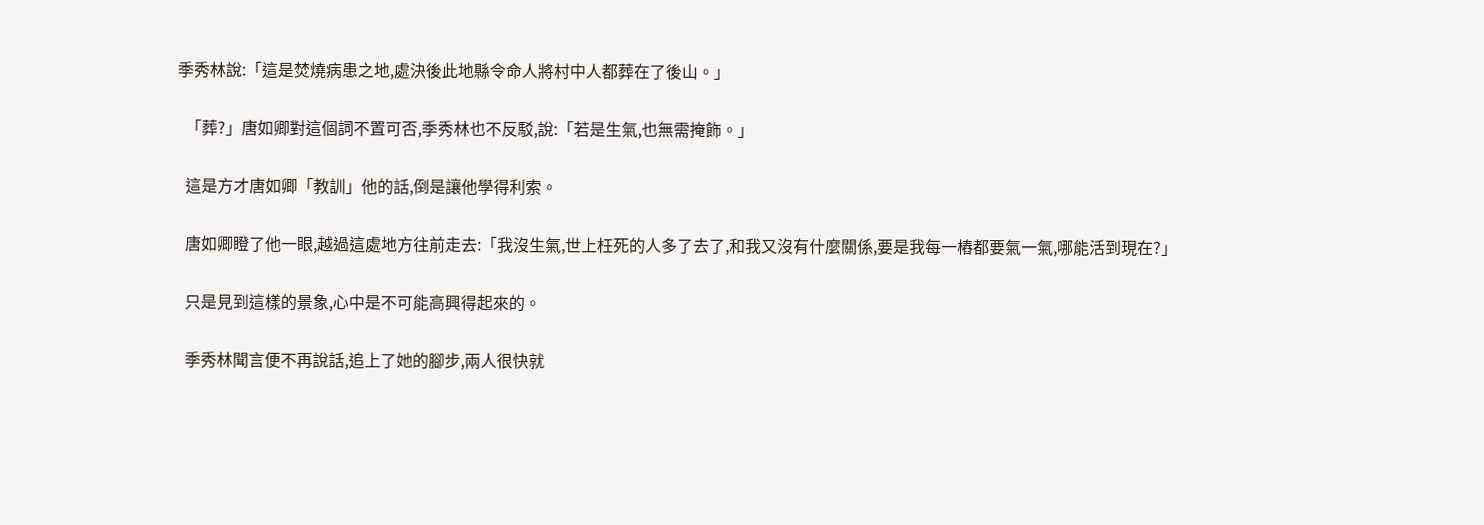季秀林說:「這是焚燒病患之地,處決後此地縣令命人將村中人都葬在了後山。」

  「葬?」唐如卿對這個詞不置可否,季秀林也不反駁,說:「若是生氣,也無需掩飾。」

  這是方才唐如卿「教訓」他的話,倒是讓他學得利索。

  唐如卿瞪了他一眼,越過這處地方往前走去:「我沒生氣,世上枉死的人多了去了,和我又沒有什麼關係,要是我每一樁都要氣一氣,哪能活到現在?」

  只是見到這樣的景象,心中是不可能高興得起來的。

  季秀林聞言便不再說話,追上了她的腳步,兩人很快就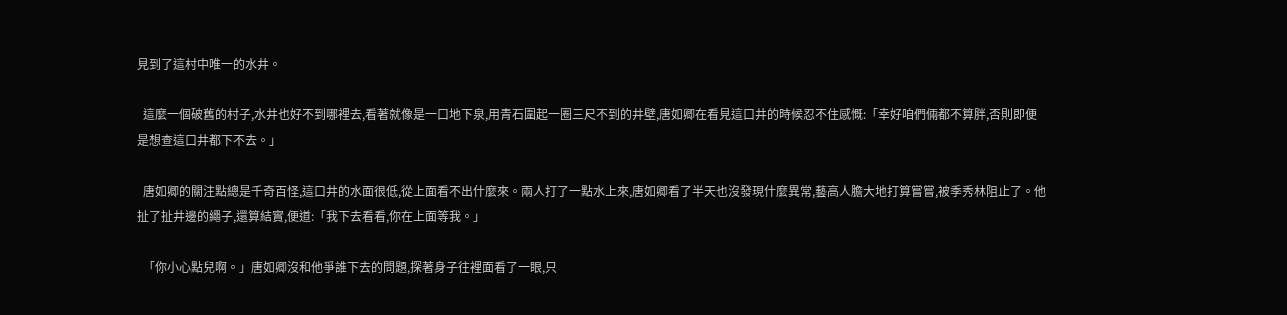見到了這村中唯一的水井。

  這麼一個破舊的村子,水井也好不到哪裡去,看著就像是一口地下泉,用青石圍起一圈三尺不到的井壁,唐如卿在看見這口井的時候忍不住感慨:「幸好咱們倆都不算胖,否則即便是想查這口井都下不去。」

  唐如卿的關注點總是千奇百怪,這口井的水面很低,從上面看不出什麼來。兩人打了一點水上來,唐如卿看了半天也沒發現什麼異常,藝高人膽大地打算嘗嘗,被季秀林阻止了。他扯了扯井邊的繩子,還算結實,便道:「我下去看看,你在上面等我。」

  「你小心點兒啊。」唐如卿沒和他爭誰下去的問題,探著身子往裡面看了一眼,只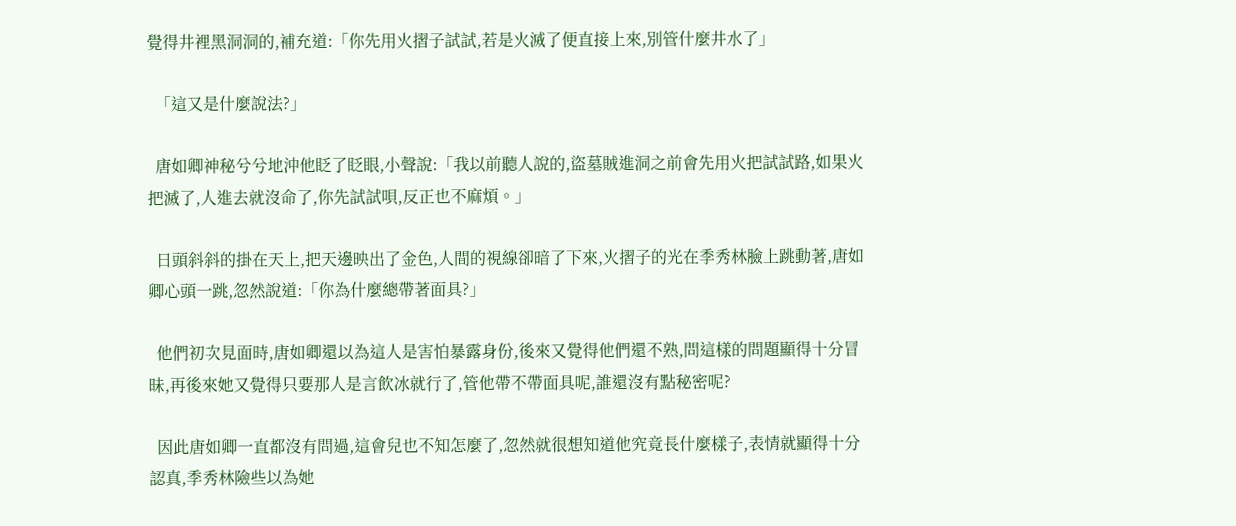覺得井裡黑洞洞的,補充道:「你先用火摺子試試,若是火滅了便直接上來,別管什麼井水了」

  「這又是什麼說法?」

  唐如卿神秘兮兮地沖他眨了眨眼,小聲說:「我以前聽人說的,盜墓賊進洞之前會先用火把試試路,如果火把滅了,人進去就沒命了,你先試試唄,反正也不麻煩。」

  日頭斜斜的掛在天上,把天邊映出了金色,人間的視線卻暗了下來,火摺子的光在季秀林臉上跳動著,唐如卿心頭一跳,忽然說道:「你為什麼總帶著面具?」

  他們初次見面時,唐如卿還以為這人是害怕暴露身份,後來又覺得他們還不熟,問這樣的問題顯得十分冒昧,再後來她又覺得只要那人是言飲冰就行了,管他帶不帶面具呢,誰還沒有點秘密呢?

  因此唐如卿一直都沒有問過,這會兒也不知怎麼了,忽然就很想知道他究竟長什麼樣子,表情就顯得十分認真,季秀林險些以為她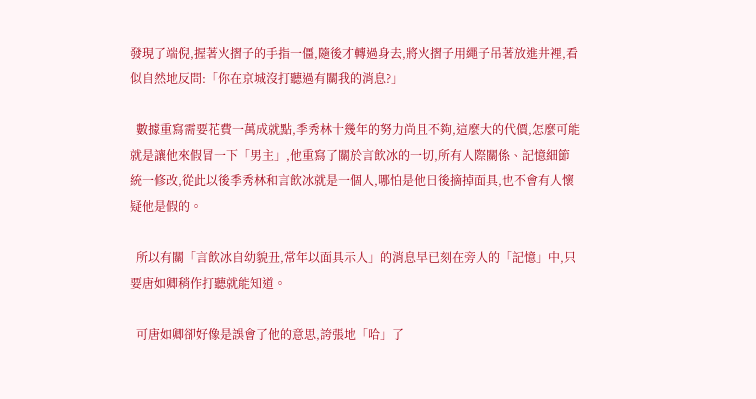發現了端倪,握著火摺子的手指一僵,隨後才轉過身去,將火摺子用繩子吊著放進井裡,看似自然地反問:「你在京城沒打聽過有關我的消息?」

  數據重寫需要花費一萬成就點,季秀林十幾年的努力尚且不夠,這麼大的代價,怎麼可能就是讓他來假冒一下「男主」,他重寫了關於言飲冰的一切,所有人際關係、記憶細節統一修改,從此以後季秀林和言飲冰就是一個人,哪怕是他日後摘掉面具,也不會有人懷疑他是假的。

  所以有關「言飲冰自幼貌丑,常年以面具示人」的消息早已刻在旁人的「記憶」中,只要唐如卿稍作打聽就能知道。

  可唐如卿卻好像是誤會了他的意思,誇張地「哈」了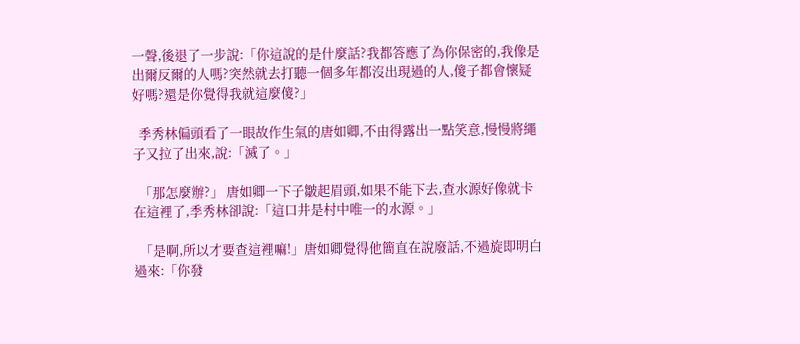一聲,後退了一步說:「你這說的是什麼話?我都答應了為你保密的,我像是出爾反爾的人嗎?突然就去打聽一個多年都沒出現過的人,傻子都會懷疑好嗎?還是你覺得我就這麼傻?」

  季秀林偏頭看了一眼故作生氣的唐如卿,不由得露出一點笑意,慢慢將繩子又拉了出來,說:「滅了。」

  「那怎麼辦?」 唐如卿一下子皺起眉頭,如果不能下去,查水源好像就卡在這裡了,季秀林卻說:「這口井是村中唯一的水源。」

  「是啊,所以才要查這裡嘛!」唐如卿覺得他簡直在說廢話,不過旋即明白過來:「你發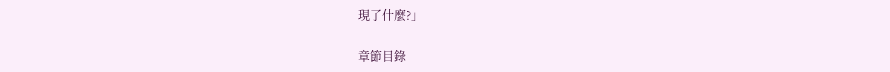現了什麼?」

章節目錄